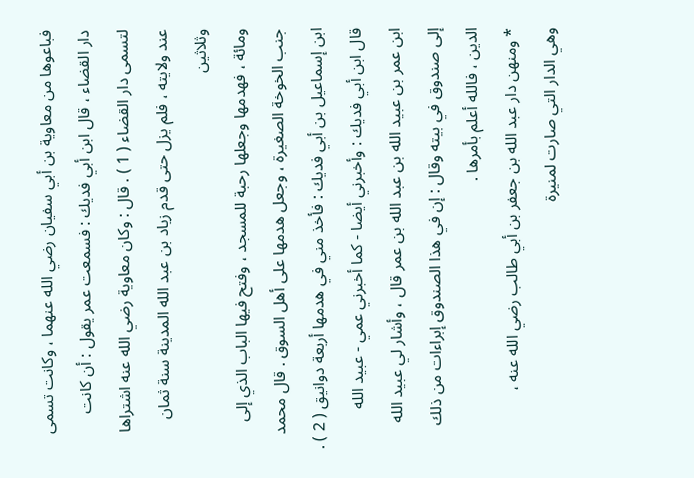فباعوها من معاوية بن أبي سفيان رضي الله عنهما ، وكانت تسمى
دار القضاء ، قال ابن أبي فديك : فسمعت عمر يقول : أن كانت
لتسمى دار القضاء ( 1 ) . قال : وكان معاوية رضي الله عنه اشتراها
عند ولايته ، فلم يزل حتى قدم زياد بن عبد الله المدينة سنة ثمان وثلاثين
ومائة ، فهدمها وجعلها رحبة للمسجد ، وفتح فيها الباب الذي إلى
جنب الخوخة الصغيرة ، وجعل هدمها على أهل السوق . قال محمد
ابن إسماعيل بن أبي فديك : فأخذ مني في هدمها أربعة دوانيق ( 2 ) .
قال ابن أبي فديك : وأخبرني أيضا - كما أخبرني عمي - عبيد الله
ابن عمر بن عبيد الله بن عبد الله بن عمر قال ، وأشار لي عبيد الله
إلى صندوق في بيته وقال : إن في هذا الصندوق إبراءات من ذلك
الدين ، فالله أعلم بأمرها .
* ومنهن دار عبد الله بن جعفر بن أبي طالب رضي الله عنه ،
وهي الدار التي صارت لمنيرة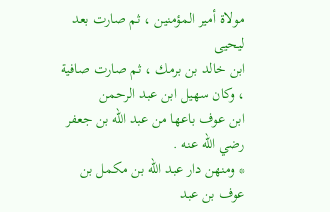مولاة أمير المؤمنين ، ثم صارت بعد ليحيى
ابن خالد بن برمك ، ثم صارت صافية ، وكان سهيل ابن عبد الرحمن
ابن عوف باعها من عبد الله بن جعفر رضي الله عنه .
* ومنهن دار عبد الله بن مكمل بن عوف بن عبد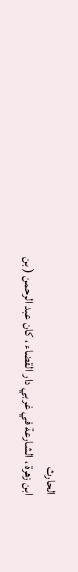الحارث
ابن زهرة ، الشارعة في غربي دار القضاء ، كان عبد الرحمن ( بن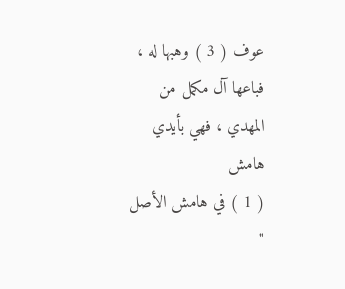عوف ( 3 ) وهبها له ، فباعها آل مكمل من المهدي ، فهي بأيدي
هامش
( 1 ) في هامش الأصل "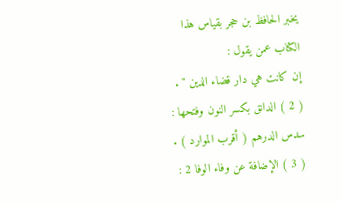يخبر الحافظ بن حجر بقياس هذا الكتاب عمن يقول :
إن كانت هي دار قضاء الدين " .
( 2 ) الدانق بكسر النون وفتحها : سدس الدرهم ( أقرب الموارد ) .
( 3 ) الإضافة عن وفاء الوفا 2 :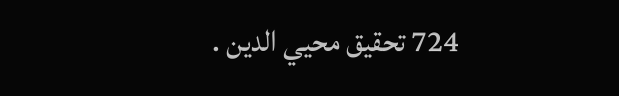724 تحقيق محيي الدين .